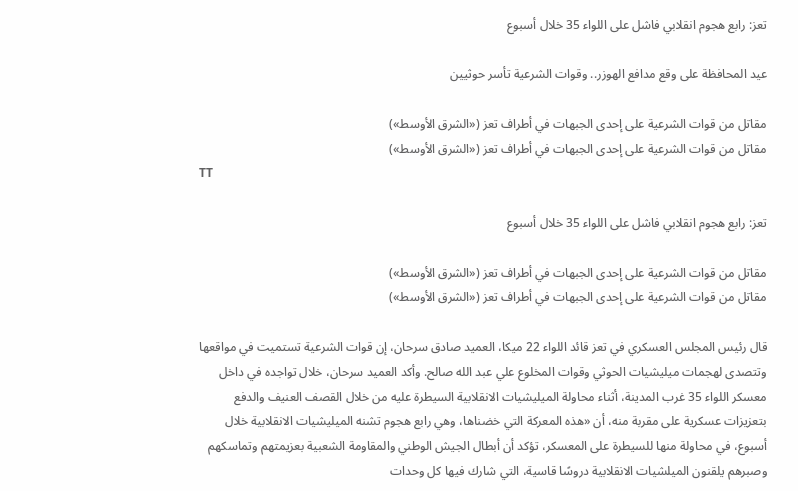تعز: رابع هجوم انقلابي فاشل على اللواء 35 خلال أسبوع

عيد المحافظة على وقع مدافع الهوزر.. وقوات الشرعية تأسر حوثيين

مقاتل من قوات الشرعية على إحدى الجبهات في أطراف تعز («الشرق الأوسط»)
مقاتل من قوات الشرعية على إحدى الجبهات في أطراف تعز («الشرق الأوسط»)
TT

تعز: رابع هجوم انقلابي فاشل على اللواء 35 خلال أسبوع

مقاتل من قوات الشرعية على إحدى الجبهات في أطراف تعز («الشرق الأوسط»)
مقاتل من قوات الشرعية على إحدى الجبهات في أطراف تعز («الشرق الأوسط»)

قال رئيس المجلس العسكري في تعز قائد اللواء 22 ميكا، العميد صادق سرحان، إن قوات الشرعية تستميت في مواقعها وتتصدى لهجمات ميليشيات الحوثي وقوات المخلوع علي عبد الله صالح. وأكد العميد سرحان، خلال تواجده في داخل معسكر اللواء 35 غرب المدينة، أثناء محاولة الميليشيات الانقلابية السيطرة عليه من خلال القصف العنيف والدفع بتعزيزات عسكرية على مقربة منه، أن «هذه المعركة التي خضناها، وهي رابع هجوم تشنه الميليشيات الانقلابية خلال أسبوع، في محاولة منها للسيطرة على المعسكر، تؤكد أن أبطال الجيش الوطني والمقاومة الشعبية بعزيمتهم وتماسكهم وصبرهم يلقنون الميلشيات الانقلابية دروسًا قاسية، التي شارك فيها كل وحدات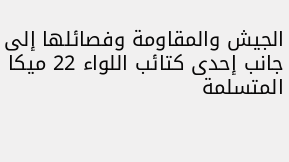الجيش والمقاومة وفصائلها إلى جانب إحدى كتائب اللواء 22 ميكا المتسلمة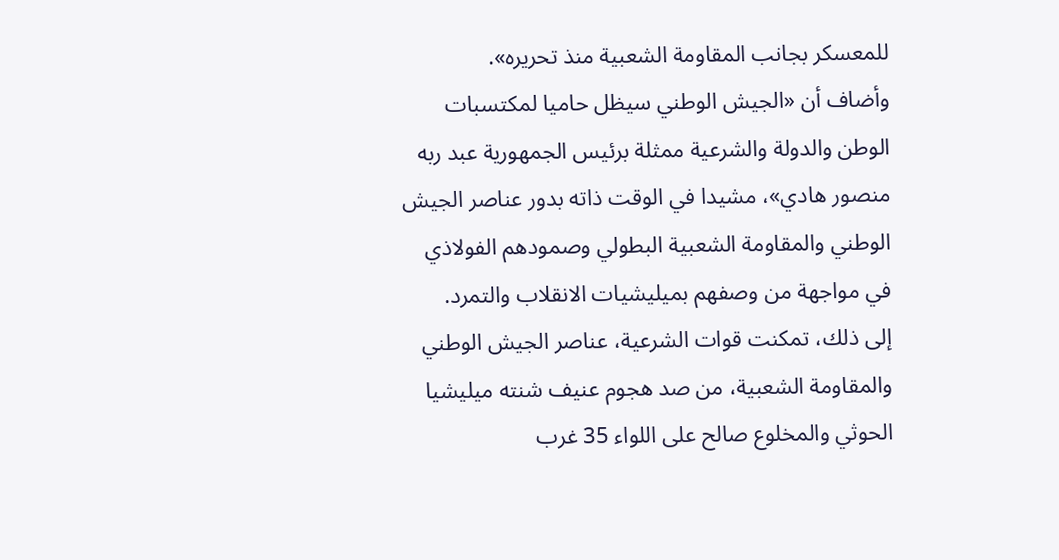للمعسكر بجانب المقاومة الشعبية منذ تحريره».
وأضاف أن «الجيش الوطني سيظل حاميا لمكتسبات الوطن والدولة والشرعية ممثلة برئيس الجمهورية عبد ربه منصور هادي»، مشيدا في الوقت ذاته بدور عناصر الجيش الوطني والمقاومة الشعبية البطولي وصمودهم الفولاذي في مواجهة من وصفهم بميليشيات الانقلاب والتمرد.
إلى ذلك، تمكنت قوات الشرعية، عناصر الجيش الوطني والمقاومة الشعبية، من صد هجوم عنيف شنته ميليشيا الحوثي والمخلوع صالح على اللواء 35 غرب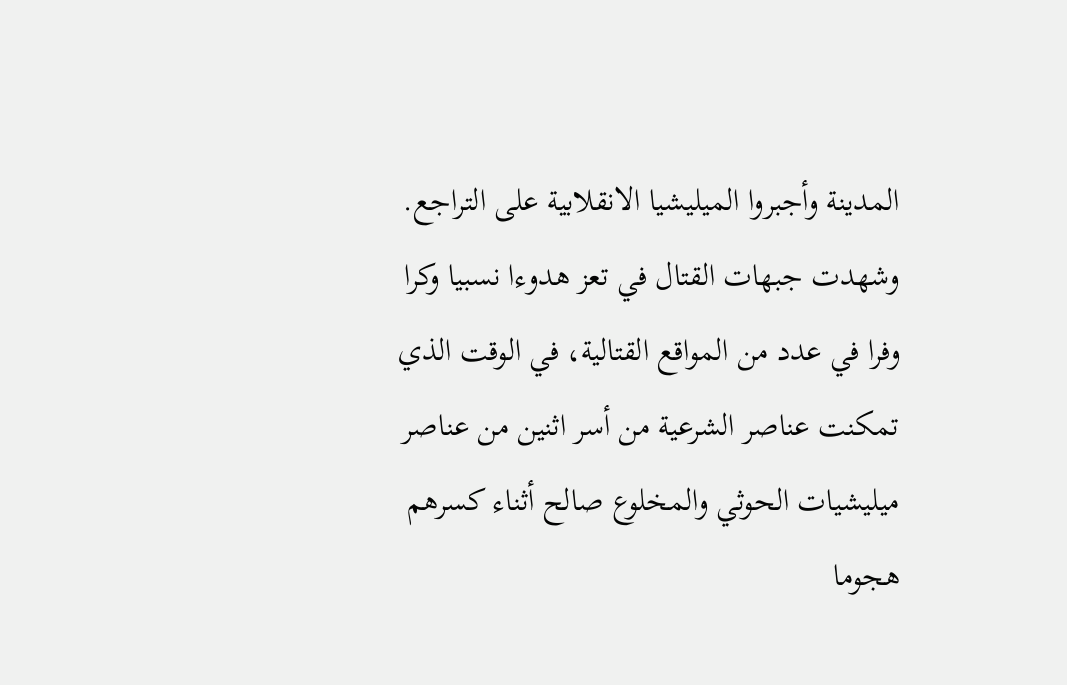المدينة وأجبروا الميليشيا الانقلابية على التراجع.
وشهدت جبهات القتال في تعز هدوءا نسبيا وكرا وفرا في عدد من المواقع القتالية، في الوقت الذي تمكنت عناصر الشرعية من أسر اثنين من عناصر ميليشيات الحوثي والمخلوع صالح أثناء كسرهم هجوما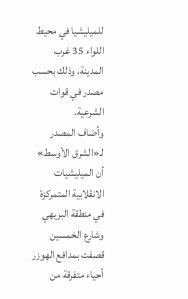للميليشيا في محيط اللواء 35 غرب المدينة، وذلك بحسب مصدر في قوات الشرعية.
وأضاف المصدر لـ«الشرق الأوسط» أن الميليشيات الانقلابية المتمركزة في منطقة البريهي وشارع الخمسين قصفت بمدافع الهوزر أحياء متفرقة من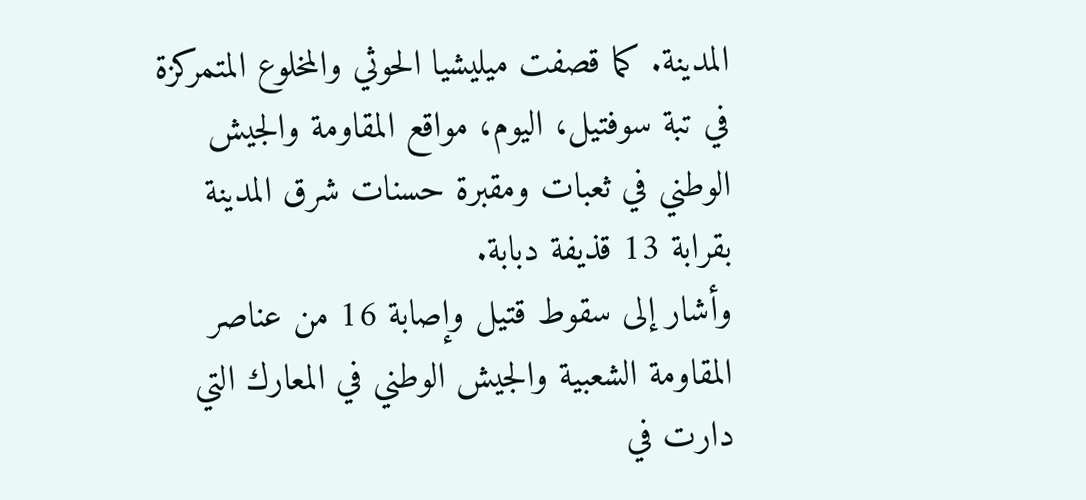المدينة. كما قصفت ميليشيا الحوثي والمخلوع المتمركزة في تبة سوفتيل، اليوم، مواقع المقاومة والجيش الوطني في ثعبات ومقبرة حسنات شرق المدينة بقرابة 13 قذيفة دبابة.
وأشار إلى سقوط قتيل وإصابة 16 من عناصر المقاومة الشعبية والجيش الوطني في المعارك التي دارت في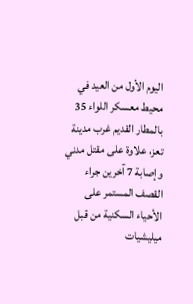اليوم الأول من العيد في محيط معسكر اللواء 35 بالمطار القديم غرب مدينة تعز، علاوة على مقتل مدني وإصابة 7 آخرين جراء القصف المستمر على الأحياء السكنية من قبل ميليشيات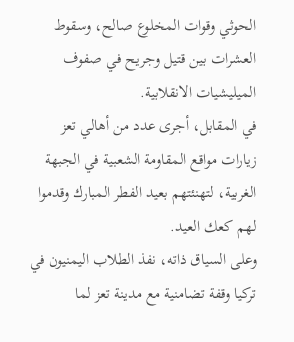الحوثي وقوات المخلوع صالح، وسقوط العشرات بين قتيل وجريح في صفوف الميليشيات الانقلابية.
في المقابل، أجرى عدد من أهالي تعز زيارات مواقع المقاومة الشعبية في الجبهة الغربية، لتهنئتهم بعيد الفطر المبارك وقدموا لهم كعك العيد.
وعلى السياق ذاته، نفذ الطلاب اليمنيون في تركيا وقفة تضامنية مع مدينة تعز لما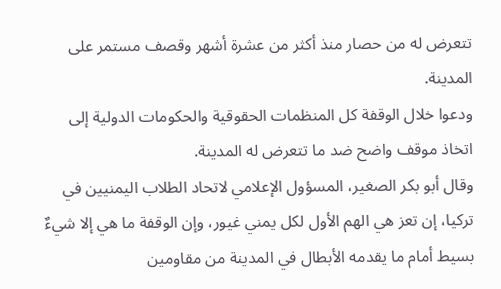تتعرض له من حصار منذ أكثر من عشرة أشهر وقصف مستمر على المدينة.
ودعوا خلال الوقفة كل المنظمات الحقوقية والحكومات الدولية إلى اتخاذ موقف واضح ضد ما تتعرض له المدينة.
وقال أبو بكر الصغير، المسؤول الإعلامي لاتحاد الطلاب اليمنيين في تركيا، إن تعز هي الهم الأول لكل يمني غيور، وإن الوقفة ما هي إلا شيءٌ بسيط أمام ما يقدمه الأبطال في المدينة من مقاومين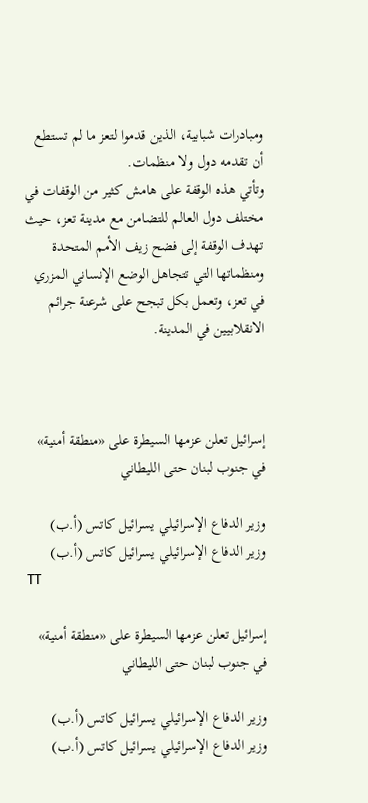ومبادرات شبابية، الذين قدموا لتعز ما لم تستطع أن تقدمه دول ولا منظمات.
وتأتي هذه الوقفة على هامش كثير من الوقفات في مختلف دول العالم للتضامن مع مدينة تعز، حيث تهدف الوقفة إلى فضح زيف الأمم المتحدة ومنظماتها التي تتجاهل الوضع الإنساني المزري في تعز، وتعمل بكل تبجح على شرعنة جرائم الانقلابيين في المدينة.



إسرائيل تعلن عزمها السيطرة على «منطقة أمنية» في جنوب لبنان حتى الليطاني

وزير الدفاع الإسرائيلي يسرائيل كاتس (أ.ب)
وزير الدفاع الإسرائيلي يسرائيل كاتس (أ.ب)
TT

إسرائيل تعلن عزمها السيطرة على «منطقة أمنية» في جنوب لبنان حتى الليطاني

وزير الدفاع الإسرائيلي يسرائيل كاتس (أ.ب)
وزير الدفاع الإسرائيلي يسرائيل كاتس (أ.ب)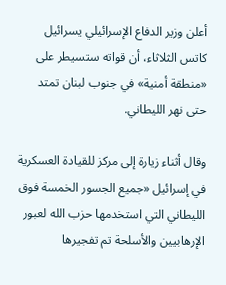أعلن وزير الدفاع الإسرائيلي يسرائيل كاتس الثلاثاء، أن قواته ستسيطر على «منطقة أمنية» في جنوب لبنان تمتد حتى نهر الليطاني.

وقال أثناء زيارة إلى مركز للقيادة العسكرية في إسرائيل «جميع الجسور الخمسة فوق الليطاني التي استخدمها حزب الله لعبور الإرهابيين والأسلحة تم تفجيرها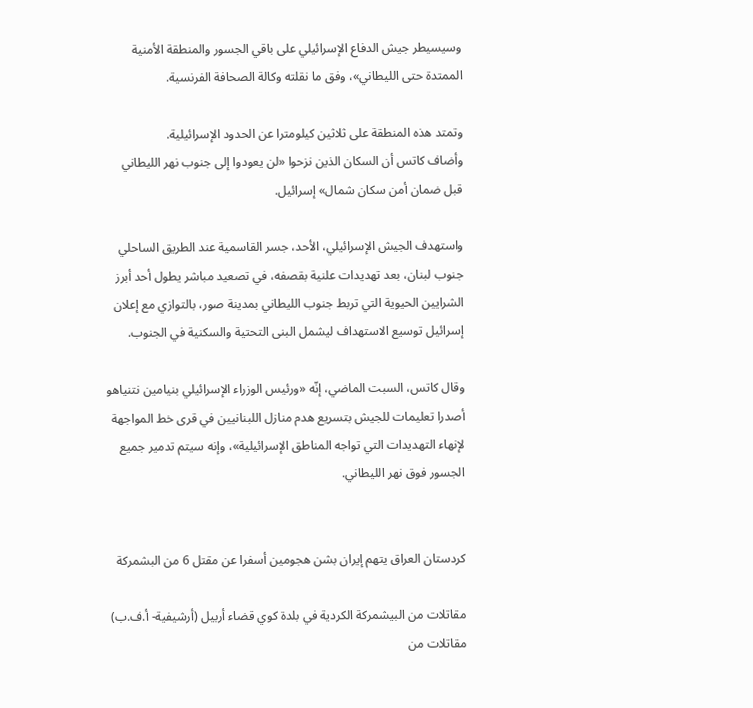وسيسيطر جيش الدفاع الإسرائيلي على باقي الجسور والمنطقة الأمنية الممتدة حتى الليطاني»، وفق ما نقلته وكالة الصحافة الفرنسية.

وتمتد هذه المنطقة على ثلاثين كيلومترا عن الحدود الإسرائيلية.
وأضاف كاتس أن السكان الذين نزحوا «لن يعودوا إلى جنوب نهر الليطاني قبل ضمان أمن سكان شمال» إسرائيل.

واستهدف الجيش الإسرائيلي، الأحد، جسر القاسمية عند الطريق الساحلي جنوب لبنان، بعد تهديدات علنية بقصفه، في تصعيد مباشر يطول أحد أبرز الشرايين الحيوية التي تربط جنوب الليطاني بمدينة صور، بالتوازي مع إعلان إسرائيل توسيع الاستهداف ليشمل البنى التحتية والسكنية في الجنوب.

وقال كاتس، السبت الماضي، إنّه «ورئيس الوزراء الإسرائيلي بنيامين نتنياهو أصدرا تعليمات للجيش بتسريع هدم منازل اللبنانيين في قرى خط المواجهة لإنهاء التهديدات التي تواجه المناطق الإسرائيلية»، وإنه سيتم تدمير جميع الجسور فوق نهر الليطاني.


كردستان العراق يتهم إيران بشن هجومين أسفرا عن مقتل 6 من البشمركة

مقاتلات من البيشمركة الكردية في بلدة كوي قضاء أربيل (أرشيفية- أ.ف.ب)
مقاتلات من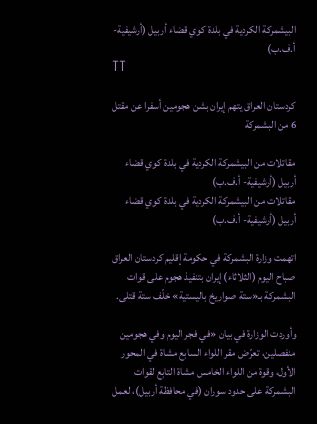البيشمركة الكردية في بلدة كوي قضاء أربيل (أرشيفية- أ.ف.ب)
TT

كردستان العراق يتهم إيران بشن هجومين أسفرا عن مقتل 6 من البشمركة

مقاتلات من البيشمركة الكردية في بلدة كوي قضاء أربيل (أرشيفية- أ.ف.ب)
مقاتلات من البيشمركة الكردية في بلدة كوي قضاء أربيل (أرشيفية- أ.ف.ب)

اتهمت وزارة البشمركة في حكومة إقليم كردستان العراق صباح اليوم (الثلاثاء) إيران بتنفيذ هجوم على قوات البشمركة بـ«ستة صواريخ باليستية» خلّف ستة قتلى.

وأوردت الوزارة في بيان «في فجر اليوم وفي هجومين منفصلين، تعرّض مقر اللواء السابع مشاة في المحور الأول، وقوة من اللواء الخامس مشاة التابع لقوات البشمركة على حدود سوران (في محافظة أربيل)، لعمل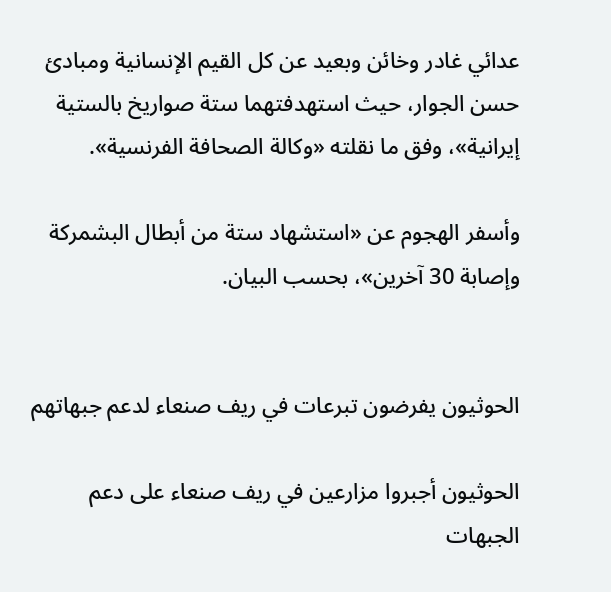عدائي غادر وخائن وبعيد عن كل القيم الإنسانية ومبادئ حسن الجوار، حيث استهدفتهما ستة صواريخ بالستية إيرانية»، وفق ما نقلته «وكالة الصحافة الفرنسية».

وأسفر الهجوم عن «استشهاد ستة من أبطال البشمركة وإصابة 30 آخرين»، بحسب البيان.


الحوثيون يفرضون تبرعات في ريف صنعاء لدعم جبهاتهم

الحوثيون أجبروا مزارعين في ريف صنعاء على دعم الجبهات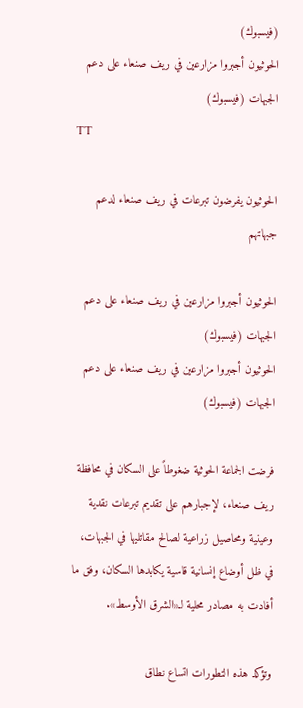(فيسبوك)
الحوثيون أجبروا مزارعين في ريف صنعاء على دعم الجبهات (فيسبوك)
TT

الحوثيون يفرضون تبرعات في ريف صنعاء لدعم جبهاتهم

الحوثيون أجبروا مزارعين في ريف صنعاء على دعم الجبهات (فيسبوك)
الحوثيون أجبروا مزارعين في ريف صنعاء على دعم الجبهات (فيسبوك)

فرضت الجماعة الحوثية ضغوطاً على السكان في محافظة ريف صنعاء، لإجبارهم على تقديم تبرعات نقدية وعينية ومحاصيل زراعية لصالح مقاتليها في الجبهات، في ظل أوضاع إنسانية قاسية يكابدها السكان، وفق ما أفادت به مصادر محلية لـ«الشرق الأوسط».

وتؤكد هذه التطورات اتساع نطاق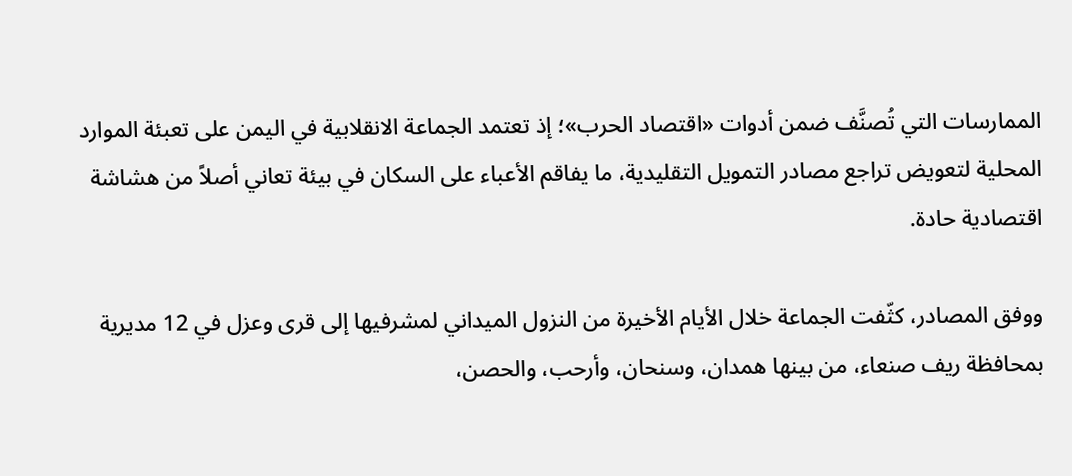الممارسات التي تُصنَّف ضمن أدوات «اقتصاد الحرب»؛ إذ تعتمد الجماعة الانقلابية في اليمن على تعبئة الموارد المحلية لتعويض تراجع مصادر التمويل التقليدية، ما يفاقم الأعباء على السكان في بيئة تعاني أصلاً من هشاشة اقتصادية حادة.

ووفق المصادر، كثّفت الجماعة خلال الأيام الأخيرة من النزول الميداني لمشرفيها إلى قرى وعزل في 12 مديرية بمحافظة ريف صنعاء، من بينها همدان، وسنحان، وأرحب، والحصن،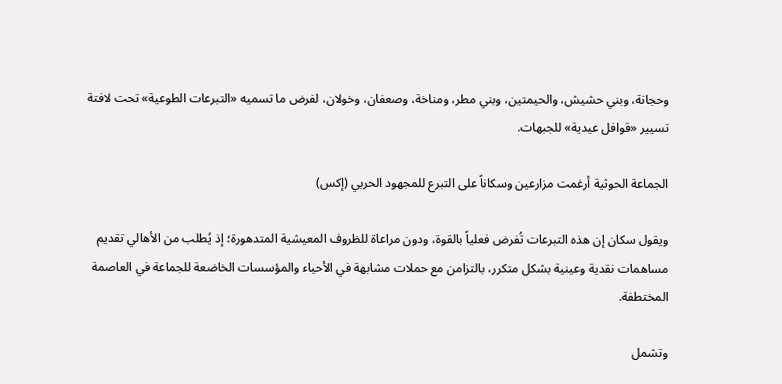وحجانة، وبني حشيش، والحيمتين، وبني مطر، ومناخة، وصعفان، وخولان، لفرض ما تسميه «التبرعات الطوعية» تحت لافتة تسيير «قوافل عيدية» للجبهات.

الجماعة الحوثية أرغمت مزارعين وسكاناً على التبرع للمجهود الحربي (إكس)

ويقول سكان إن هذه التبرعات تُفرض فعلياً بالقوة، ودون مراعاة للظروف المعيشية المتدهورة؛ إذ يُطلب من الأهالي تقديم مساهمات نقدية وعينية بشكل متكرر، بالتزامن مع حملات مشابهة في الأحياء والمؤسسات الخاضعة للجماعة في العاصمة المختطفة.

وتشمل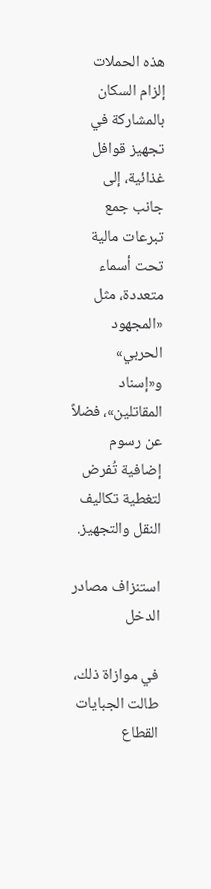هذه الحملات إلزام السكان بالمشاركة في تجهيز قوافل غذائية، إلى جانب جمع تبرعات مالية تحت أسماء متعددة، مثل «المجهود الحربي» و«إسناد المقاتلين»، فضلاً عن رسوم إضافية تُفرض لتغطية تكاليف النقل والتجهيز.

استنزاف مصادر الدخل

في موازاة ذلك، طالت الجبايات القطاع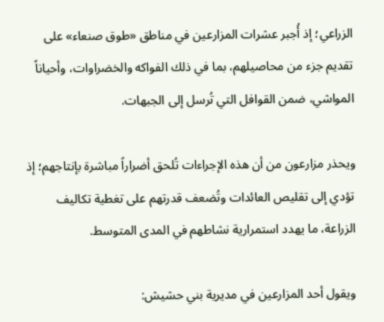الزراعي؛ إذ أُجبر عشرات المزارعين في مناطق «طوق صنعاء» على تقديم جزء من محاصيلهم، بما في ذلك الفواكه والخضراوات، وأحياناً المواشي، ضمن القوافل التي تُرسل إلى الجبهات.

ويحذر مزارعون من أن هذه الإجراءات تُلحق أضراراً مباشرة بإنتاجهم؛ إذ تؤدي إلى تقليص العائدات وتُضعف قدرتهم على تغطية تكاليف الزراعة، ما يهدد استمرارية نشاطهم في المدى المتوسط.

ويقول أحد المزارعين في مديرية بني حشيش: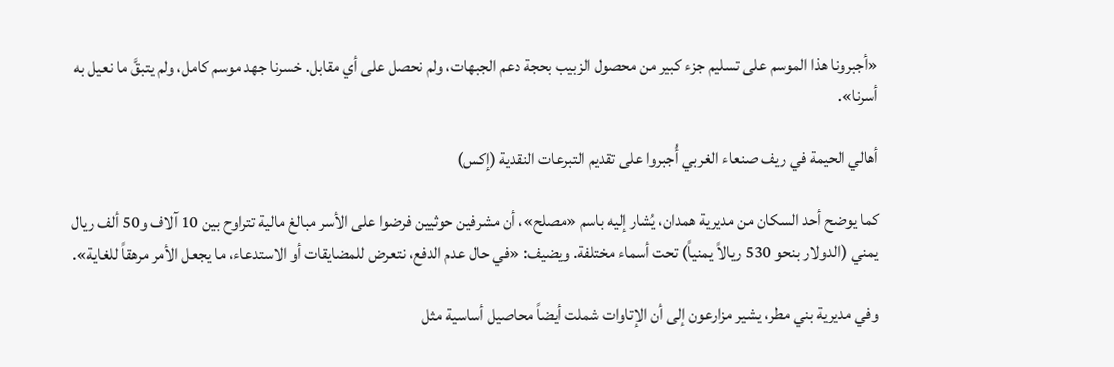«أجبرونا هذا الموسم على تسليم جزء كبير من محصول الزبيب بحجة دعم الجبهات، ولم نحصل على أي مقابل. خسرنا جهد موسم كامل، ولم يتبقَّ ما نعيل به أسرنا».

أهالي الحيمة في ريف صنعاء الغربي أُجبروا على تقديم التبرعات النقدية (إكس)

كما يوضح أحد السكان من مديرية همدان، يُشار إليه باسم «مصلح»، أن مشرفين حوثيين فرضوا على الأسر مبالغ مالية تتراوح بين 10 آلاف و50 ألف ريال يمني (الدولار بنحو 530 ريالاً يمنياً) تحت أسماء مختلفة. ويضيف: «في حال عدم الدفع، نتعرض للمضايقات أو الاستدعاء، ما يجعل الأمر مرهقاً للغاية».

وفي مديرية بني مطر، يشير مزارعون إلى أن الإتاوات شملت أيضاً محاصيل أساسية مثل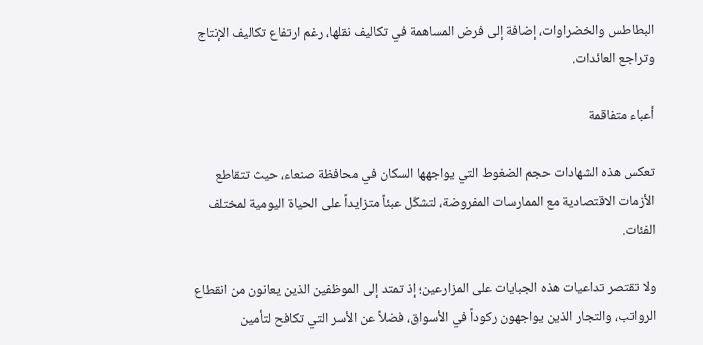البطاطس والخضراوات، إضافة إلى فرض المساهمة في تكاليف نقلها، رغم ارتفاع تكاليف الإنتاج وتراجع العائدات.

أعباء متفاقمة

تعكس هذه الشهادات حجم الضغوط التي يواجهها السكان في محافظة صنعاء، حيث تتقاطع الأزمات الاقتصادية مع الممارسات المفروضة، لتشكّل عبئاً متزايداً على الحياة اليومية لمختلف الفئات.

ولا تقتصر تداعيات هذه الجبايات على المزارعين؛ إذ تمتد إلى الموظفين الذين يعانون من انقطاع الرواتب، والتجار الذين يواجهون ركوداً في الأسواق، فضلاً عن الأسر التي تكافح لتأمين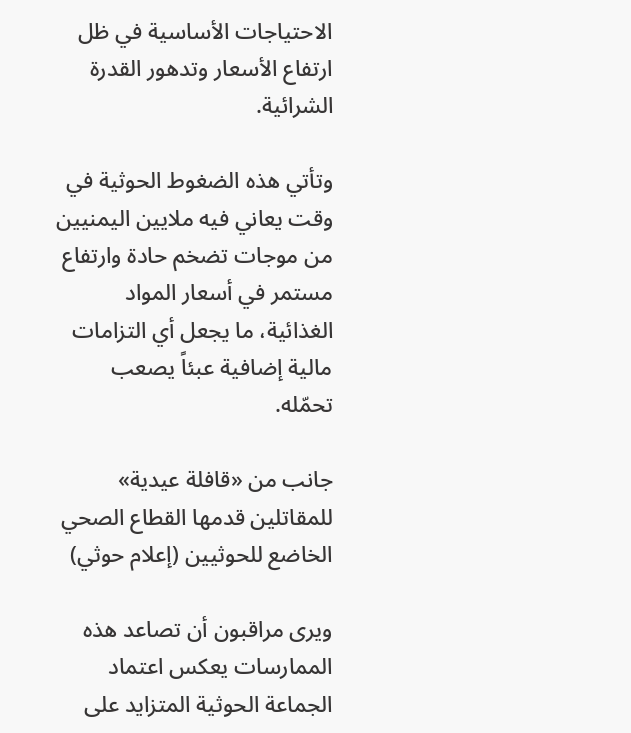الاحتياجات الأساسية في ظل ارتفاع الأسعار وتدهور القدرة الشرائية.

وتأتي هذه الضغوط الحوثية في وقت يعاني فيه ملايين اليمنيين من موجات تضخم حادة وارتفاع مستمر في أسعار المواد الغذائية، ما يجعل أي التزامات مالية إضافية عبئاً يصعب تحمّله.

جانب من «قافلة عيدية» للمقاتلين قدمها القطاع الصحي الخاضع للحوثيين (إعلام حوثي)

ويرى مراقبون أن تصاعد هذه الممارسات يعكس اعتماد الجماعة الحوثية المتزايد على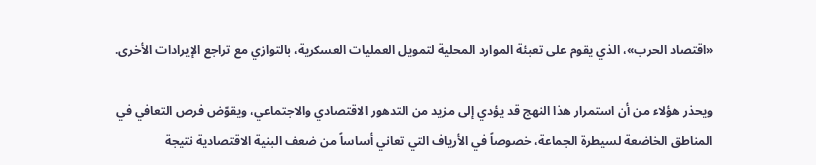«اقتصاد الحرب»، الذي يقوم على تعبئة الموارد المحلية لتمويل العمليات العسكرية، بالتوازي مع تراجع الإيرادات الأخرى.

ويحذر هؤلاء من أن استمرار هذا النهج قد يؤدي إلى مزيد من التدهور الاقتصادي والاجتماعي، ويقوّض فرص التعافي في المناطق الخاضعة لسيطرة الجماعة، خصوصاً في الأرياف التي تعاني أساساً من ضعف البنية الاقتصادية نتيجة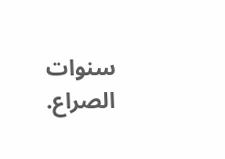سنوات الصراع.